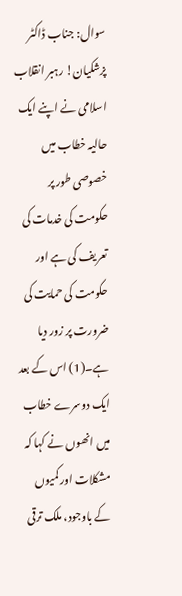سوال: جناب ڈاکٹر پزشکیان! رہبر انقلاب اسلامی نے اپنے ایک حالیہ خطاب میں خصوصی طور پر حکومت کی خدمات کی تعریف کی ہے اور حکومت کی حمایت کی ضرورت پر زور دیا ہے۔(1) اس کے بعد ایک دوسرے خطاب میں انھوں نے کہا کہ مشکلات اور کمیوں کے باوجود، ملک ترقی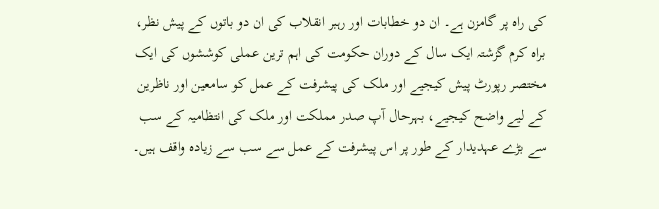کی راہ پر گامزن ہے۔ ان دو خطابات اور رہبر انقلاب کی ان دو باتوں کے پیش نظر، براہ کرم گزشتہ ایک سال کے دوران حکومت کی اہم ترین عملی کوششوں کی ایک مختصر رپورٹ پیش کیجیے اور ملک کی پیشرفت کے عمل کو سامعین اور ناظرین کے لیے واضح کیجیے، بہرحال آپ صدر مملکت اور ملک کی انتظامیہ کے سب سے بڑے عہدیدار کے طور پر اس پیشرفت کے عمل سے سب سے زیادہ واقف ہیں۔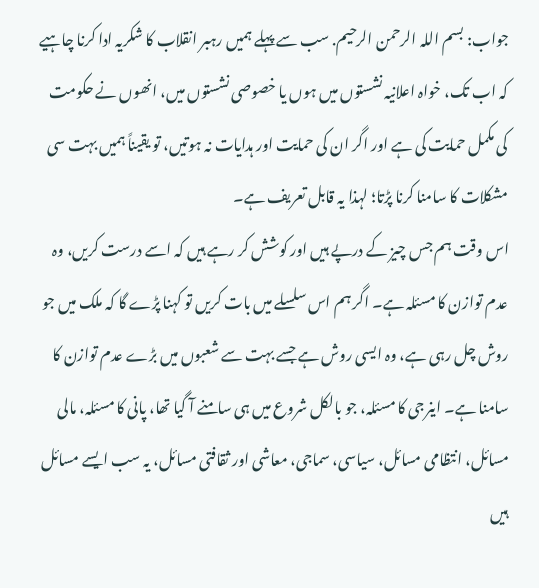جواب: بسم اللہ الرحمن الرحیم. سب سے پہلے ہمیں رہبر انقلاب کا شکریہ ادا کرنا چاہیے کہ اب تک، خواہ اعلانیہ نشستوں میں ہوں یا خصوصی نشستوں میں، انھوں نے حکومت کی مکمل حمایت کی ہے اور اگر ان کی حمایت اور ہدایات نہ ہوتیں، تو یقیناً ہمیں بہت سی مشکلات کا سامنا کرنا پڑتا؛ لہذا یہ قابل تعریف ہے۔
اس وقت ہم جس چیز کے درپے ہیں اور کوشش کر رہے ہیں کہ اسے درست کریں، وہ عدم توازن کا مسئلہ ہے۔ اگر ہم اس سلسلے میں بات کریں تو کہنا پڑے گا کہ ملک میں جو روش چل رہی ہے، وہ ایسی روش ہے جسے بہت سے شعبوں میں بڑے عدم توازن کا سامنا ہے۔ اینرجی کا مسئلہ، جو بالکل شروع میں ہی سامنے آ گیا تھا، پانی کا مسئلہ، مالی مسائل، انتظامی مسائل، سیاسی، سماجی، معاشی اور ثقافتی مسائل، یہ سب ایسے مسائل ہیں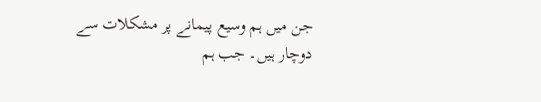جن میں ہم وسیع پیمانے پر مشکلات سے دوچار ہیں۔ جب ہم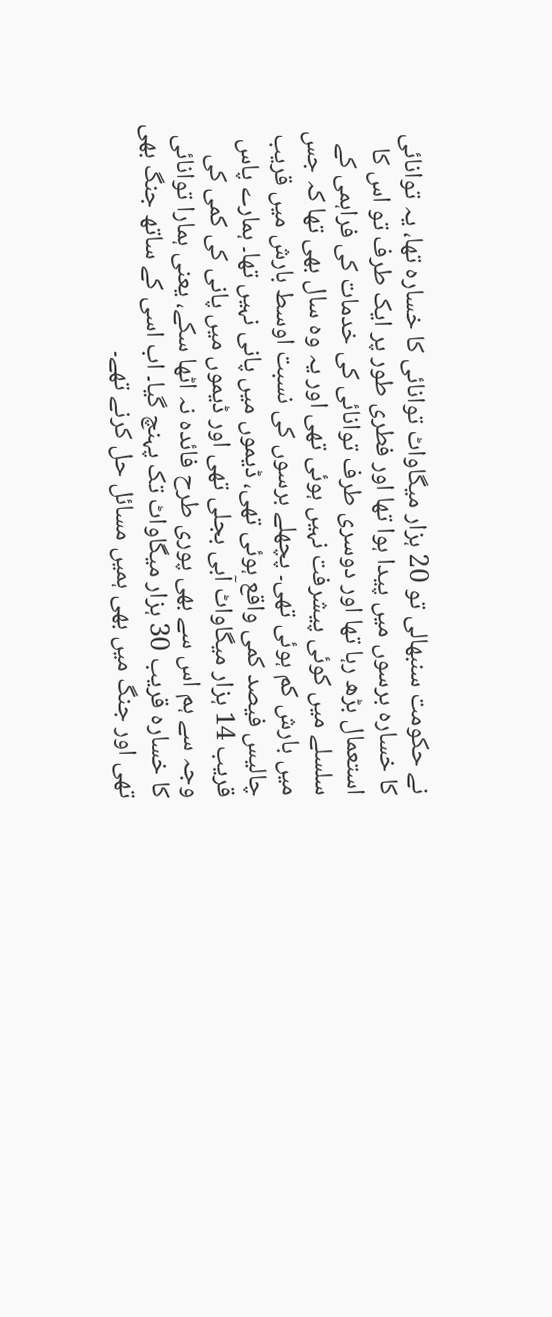نے حکومت سنبھالی تو 20 ہزار میگاواٹ توانائی کا خسارہ تھا، یہ توانائی کا خسارہ برسوں میں پیدا ہوا تھا اور فطری طور پر ایک طرف تو اس کا استعمال بڑھ رہا تھا اور دوسری طرف توانائی کی خدمات کی فراہمی کے سلسلے میں کوئی پیشرفت نہیں ہوئی تھی اور یہ وہ سال بھی تھا کہ جس میں بارش کم ہوئی تھی۔ پچھلے برسوں کی نسبت اوسط بارش میں قریب چالیس فیصد کمی واقع ہوئی تھی، ڈیموں میں پانی نہیں تھا۔ ہمارے پاس قریب 14 ہزار میگاواٹ آبی بجلی تھی اور ڈیموں میں پانی کی کمی کی وجہ سے ہم اس سے بھی پوری طرح فائدہ نہ اٹھا سکے، یعنی ہمارا توانائی کا خسارہ قریب 30 ہزار میگاواٹ تک پہنچ گیا۔ اب اسی کے ساتھ جنگ بھی تھی اور جنگ میں بھی ہمیں مسائل حل کرنے تھے۔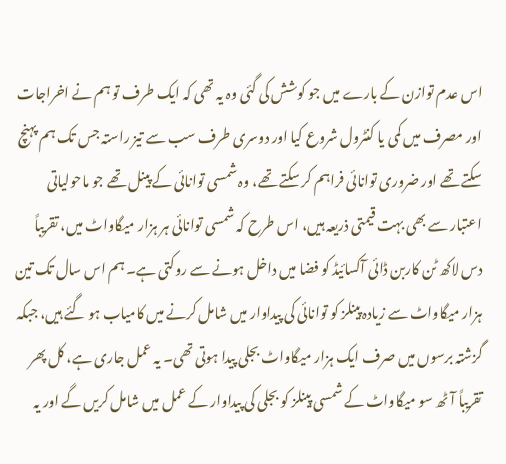اس عدم توازن کے بارے میں جو کوشش کی گئی وہ یہ تھی کہ ایک طرف تو ہم نے اخراجات اور مصرف میں کمی یا کنٹرول شروع کیا اور دوسری طرف سب سے تیز راستہ جس تک ہم پہنچ سکتے تھے اور ضروری توانائی فراہم کر سکتے تھے، وہ شمسی توانائی کے پینل تھے جو ماحولیاتی اعتبار سے بھی بہت قیمتی ذریعہ ہیں، اس طرح کہ شمسی توانائی ہر ہزار میگاواٹ میں، تقریباً دس لاکھ ٹن کاربن ڈائی آکسائیڈ کو فضا میں داخل ہونے سے روکتی ہے۔ ہم اس سال تک تین ہزار میگاواٹ سے زیادہ پینلز کو توانائی کی پیداوار میں شامل کرنے میں کامیاب ہو گئے ہیں، جبکہ گزشتہ برسوں میں صرف ایک ہزار میگاواٹ بجلی پیدا ہوتی تھی۔ یہ عمل جاری ہے، کل پھر تقریباً آٹھ سو میگاواٹ کے شمسی پینلز کو بجلی کی پیداوار کے عمل میں شامل کریں گے اور یہ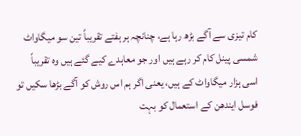کام تیزی سے آگے بڑھ رہا ہے، چنانچہ ہر ہفتے تقریباً تین سو میگاواٹ شمسی پینل کام کر رہے ہیں اور جو معاہدے کیے گئے ہیں وہ تقریباً اسی ہزار میگاواٹ کے ہیں، یعنی اگر ہم اس روش کو آگے بڑھا سکیں تو فوسل ایندھن کے استعمال کو بہت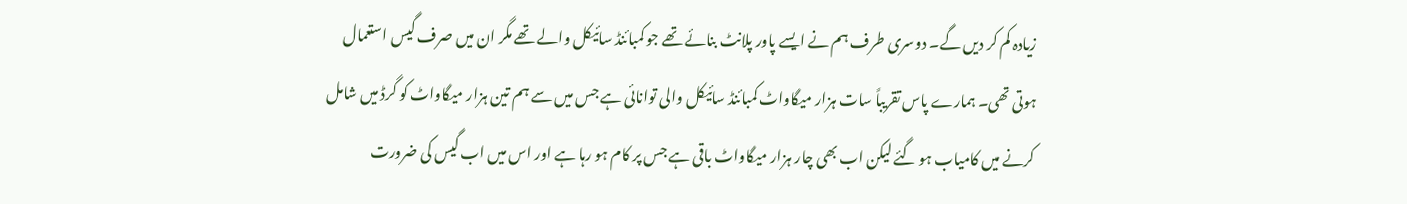زیادہ کم کر دیں گے۔ دوسری طرف ہم نے ایسے پاور پلانٹ بنائے تھے جو کمبائنڈ سائیکل والے تھے مگر ان میں صرف گیس استعمال ہوتی تھی۔ ہمارے پاس تقریباً سات ہزار میگاواٹ کمبائنڈ سائیکل والی توانائی ہے جس میں سے ہم تین ہزار میگاواٹ کو گرڈ میں شامل کرنے میں کامیاب ہو گئے لیکن اب بھی چار ہزار میگاواٹ باقی ہے جس پر کام ہو رہا ہے اور اس میں اب گیس کی ضرورت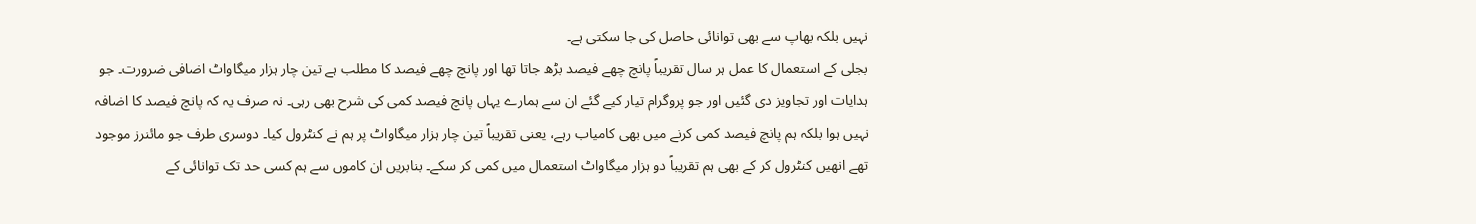نہیں بلکہ بھاپ سے بھی توانائی حاصل کی جا سکتی ہے۔
بجلی کے استعمال کا عمل ہر سال تقریباً پانچ چھے فیصد بڑھ جاتا تھا اور پانچ چھے فیصد کا مطلب ہے تین چار ہزار میگاواٹ اضافی ضرورت۔ جو ہدایات اور تجاویز دی گئيں اور جو پروگرام تیار کیے گئے ان سے ہمارے یہاں پانچ فیصد کمی کی شرح بھی رہی۔ نہ صرف یہ کہ پانچ فیصد کا اضافہ نہیں ہوا بلکہ ہم پانچ فیصد کمی کرنے میں بھی کامیاب رہے، یعنی تقریباً تین چار ہزار میگاواٹ پر ہم نے کنٹرول کیا۔ دوسری طرف جو مائنرز موجود تھے انھیں کنٹرول کر کے بھی ہم تقریباً دو ہزار میگاواٹ استعمال میں کمی کر سکے۔ بنابریں ان کاموں سے ہم کسی حد تک توانائی کے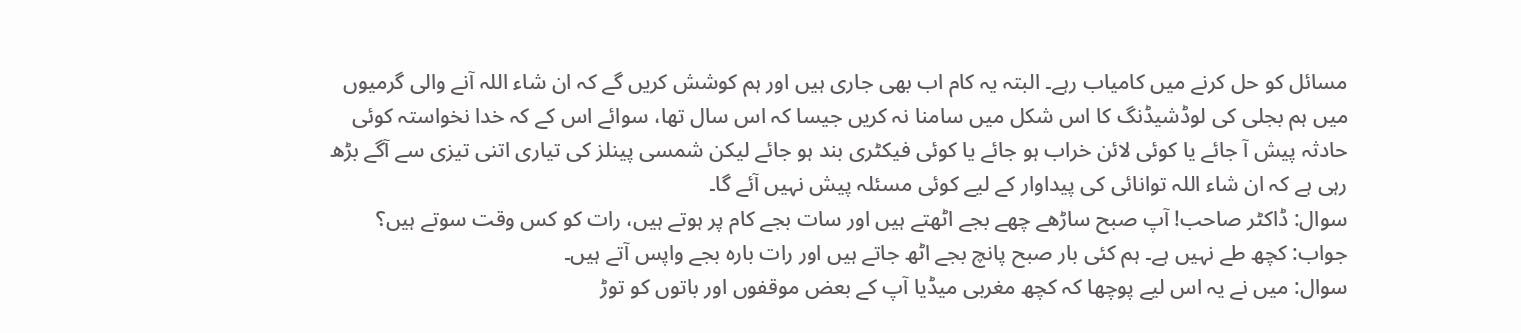مسائل کو حل کرنے میں کامیاب رہے۔ البتہ یہ کام اب بھی جاری ہیں اور ہم کوشش کریں گے کہ ان شاء اللہ آنے والی گرمیوں میں ہم بجلی کی لوڈشیڈنگ کا اس شکل میں سامنا نہ کریں جیسا کہ اس سال تھا، سوائے اس کے کہ خدا نخواستہ کوئی حادثہ پیش آ جائے یا کوئی لائن خراب ہو جائے یا کوئی فیکٹری بند ہو جائے لیکن شمسی پینلز کی تیاری اتنی تیزی سے آگے بڑھ رہی ہے کہ ان شاء اللہ توانائی کی پیداوار کے لیے کوئی مسئلہ پیش نہیں آئے گا۔
سوال: ڈاکٹر صاحب! آپ صبح ساڑھے چھے بجے اٹھتے ہیں اور سات بجے کام پر ہوتے ہیں، رات کو کس وقت سوتے ہیں؟
جواب: کچھ طے نہیں ہے۔ ہم کئی بار صبح پانچ بجے اٹھ جاتے ہیں اور رات بارہ بجے واپس آتے ہیں۔
سوال: میں نے یہ اس لیے پوچھا کہ کچھ مغربی میڈیا آپ کے بعض موقفوں اور باتوں کو توڑ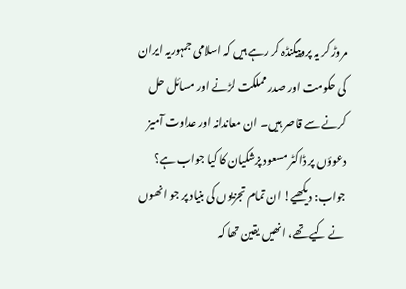مروڑ کر یہ پروپیگنڈہ کر رہے ہیں کہ اسلامی جمہوریہ ایران کی حکومت اور صدر مملکت لڑنے اور مسائل حل کرنے سے قاصر ہیں۔ ان معاندانہ اور عداوت آمیز دعوؤں پر ڈاکٹر مسعود پزشکیان کا کیا جواب ہے؟
جواب: دیکھیے! ان تمام تجزیوں کی بنیاد پر جو انھوں نے کیے تھے، انھیں یقین تھا کہ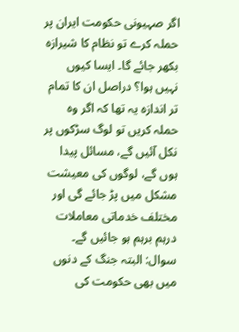اگر صہیونی حکومت ایران پر حملہ کرے تو نظام کا شیرازہ بکھر جائے گا۔ ایسا کیوں نہیں ہوا؟ دراصل ان کا تمام تر اندازہ یہ تھا کہ اگر وہ حملہ کریں تو لوگ سڑکوں پر نکل آئیں گے، مسائل پیدا ہوں گے، لوگوں کی معیشت مشکل میں پڑ جائے گی اور مختلف خدماتی معاملات درہم برہم ہو جائیں گے۔
سوال: البتہ جنگ کے دنوں میں بھی حکومت کی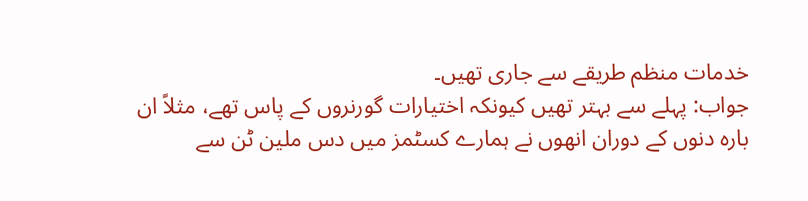خدمات منظم طریقے سے جاری تھیں۔
جواب: پہلے سے بہتر تھیں کیونکہ اختیارات گورنروں کے پاس تھے، مثلاً ان بارہ دنوں کے دوران انھوں نے ہمارے کسٹمز میں دس ملین ٹن سے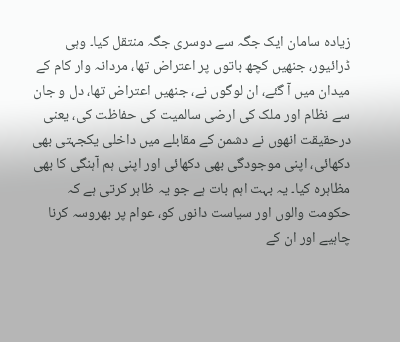زیادہ سامان ایک جگہ سے دوسری جگہ منتقل کیا۔ وہی ڈرائیور، جنھیں کچھ باتوں پر اعتراض تھا، مردانہ وار کام کے میدان میں آ گئے، ان لوگوں نے، جنھیں اعتراض تھا، دل و جان سے نظام اور ملک کی ارضی سالمیت کی حفاظت کی، یعنی درحقیقت انھوں نے دشمن کے مقابلے میں داخلی یکجہتی بھی دکھائی، اپنی موجودگی بھی دکھائی اور اپنی ہم آہنگی کا بھی مظاہرہ کیا۔ یہ بہت اہم بات ہے جو یہ ظاہر کرتی ہے کہ حکومت والوں اور سیاست دانوں کو، عوام پر بھروسہ کرنا چاہیے اور ان کے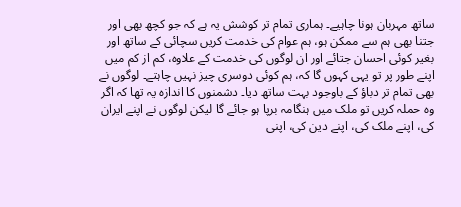ساتھ مہربان ہونا چاہیے۔ ہماری تمام تر کوشش یہ ہے کہ جو کچھ بھی اور جتنا بھی ہم سے ممکن ہو، ہم عوام کی خدمت کریں سچائی کے ساتھ اور بغیر کوئی احسان جتائے اور ان لوگوں کی خدمت کے علاوہ، کم از کم میں اپنے طور پر تو یہی کہوں گا کہ، ہم کوئی دوسری چیز نہیں چاہتے۔ لوگوں نے بھی تمام تر دباؤ کے باوجود بہت ساتھ دیا۔ دشمنوں کا اندازہ یہ تھا کہ اگر وہ حملہ کریں تو ملک میں ہنگامہ برپا ہو جائے گا لیکن لوگوں نے اپنے ایران کی، اپنے ملک کی، اپنے دین کی، اپنی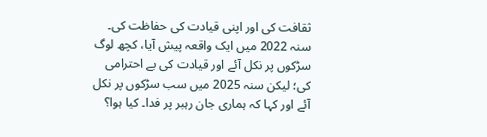ثقافت کی اور اپنی قیادت کی حفاظت کی۔ سنہ 2022 میں ایک واقعہ پیش آیا، کچھ لوگ سڑکوں پر نکل آئے اور قیادت کی بے احترامی کی؛ لیکن سنہ 2025 میں سب سڑکوں پر نکل آئے اور کہا کہ ہماری جان رہبر پر فدا۔ کیا ہوا؟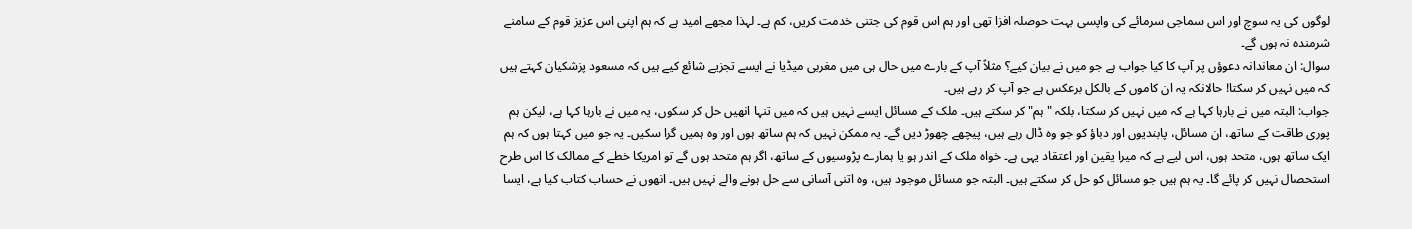لوگوں کی یہ سوچ اور اس سماجی سرمائے کی واپسی بہت حوصلہ افزا تھی اور ہم اس قوم کی جتنی خدمت کریں، کم ہے۔ لہذا مجھے امید ہے کہ ہم اپنی اس عزیز قوم کے سامنے شرمندہ نہ ہوں گے۔
سوال: ان معاندانہ دعوؤں پر آپ کا کیا جواب ہے جو میں نے بیان کیے؟ مثلاً آپ کے بارے میں حال ہی میں مغربی میڈیا نے ایسے تجزیے شائع کیے ہیں کہ مسعود پزشکیان کہتے ہیں کہ میں نہیں کر سکتا! حالانکہ یہ ان کاموں کے بالکل برعکس ہے جو آپ کر رہے ہیں۔
جواب: البتہ میں نے بارہا کہا ہے کہ میں نہیں کر سکتا، بلکہ "ہم" کر سکتے ہیں۔ ملک کے مسائل ایسے نہیں ہیں کہ میں تنہا انھیں حل کر سکوں، یہ میں نے بارہا کہا ہے، لیکن ہم پوری طاقت کے ساتھ، ان مسائل، پابندیوں اور دباؤ کو جو وہ ڈال رہے ہیں، پیچھے چھوڑ دیں گے۔ یہ ممکن نہیں کہ ہم ساتھ ہوں اور وہ ہمیں گرا سکیں۔ یہ جو میں کہتا ہوں کہ ہم ایک ساتھ ہوں، متحد ہوں، اس لیے ہے کہ میرا یقین اور اعتقاد یہی ہے۔ خواہ ملک کے اندر ہو یا ہمارے پڑوسیوں کے ساتھ، اگر ہم متحد ہوں گے تو امریکا خطے کے ممالک کا اس طرح استحصال نہیں کر پائے گا۔ یہ ہم ہیں جو مسائل کو حل کر سکتے ہیں۔ البتہ جو مسائل موجود ہیں، وہ اتنی آسانی سے حل ہونے والے نہیں ہیں۔ انھوں نے حساب کتاب کیا ہے، ایسا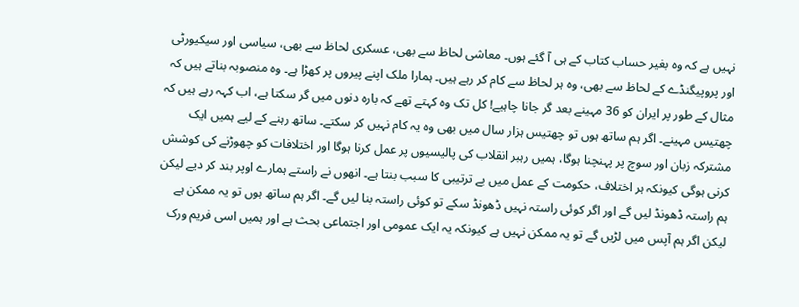نہیں ہے کہ وہ بغیر حساب کتاب کے ہی آ گئے ہوں۔ معاشی لحاظ سے بھی، عسکری لحاظ سے بھی، سیاسی اور سیکیورٹی اور پروپیگنڈے کے لحاظ سے بھی، وہ ہر لحاظ سے کام کر رہے ہیں۔ ہمارا ملک اپنے پیروں پر کھڑا ہے۔ وہ منصوبہ بناتے ہیں کہ مثال کے طور پر ایران کو 36 مہینے بعد گر جانا چاہیے! کل تک وہ کہتے تھے کہ بارہ دنوں میں گر سکتا ہے، اب کہہ رہے ہیں کہ چھتيس مہینے۔ اگر ہم ساتھ ہوں تو چھتیس ہزار سال میں بھی وہ یہ کام نہیں کر سکتے۔ ساتھ رہنے کے لیے ہمیں ایک مشترکہ زبان اور سوچ پر پہنچنا ہوگا، ہمیں رہبر انقلاب کی پالیسیوں پر عمل کرنا ہوگا اور اختلافات کو چھوڑنے کی کوشش کرنی ہوگی کیونکہ ہر اختلاف، حکومت کے عمل میں بے ترتیبی کا سبب بنتا ہے۔ انھوں نے راستے ہمارے اوپر بند کر دیے لیکن ہم راستہ ڈھونڈ لیں گے اور اگر کوئی راستہ نہیں ڈھونڈ سکے تو کوئی راستہ بنا لیں گے۔ اگر ہم ساتھ ہوں تو یہ ممکن ہے لیکن اگر ہم آپس میں لڑیں گے تو یہ ممکن نہیں ہے کیونکہ یہ ایک عمومی اور اجتماعی بحث ہے اور ہمیں اسی فریم ورک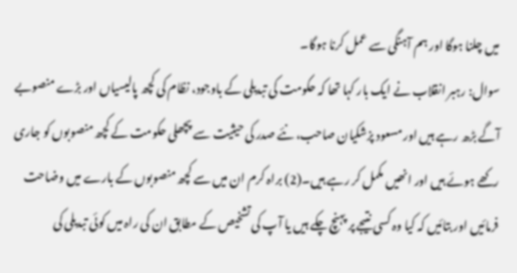میں چلنا ہوگا اور ہم آہنگی سے عمل کرنا ہوگا۔
سوال: رہبر انقلاب نے ایک بار کہا تھا کہ حکومت کی تبدیلی کے باوجود، نظام کی کچھ پالیسیاں اور بڑے منصوبے آگے بڑھ رہے ہیں اور مسعود پزشکیان صاحب، نئے صدر کی حیثیت سے پچھلی حکومت کے کچھ منصوبوں کو جاری رکھے ہوئے ہیں اور انھیں مکمل کر رہے ہیں۔(2) براہ کرم ان میں سے کچھ منصوبوں کے بارے میں وضاحت فرمائیں اور بتائیں کہ کیا وہ کسی نتیجے پر پہنچ چکے ہیں یا آپ کی تشخیص کے مطابق ان کی راہ میں کوئی تبدیلی کی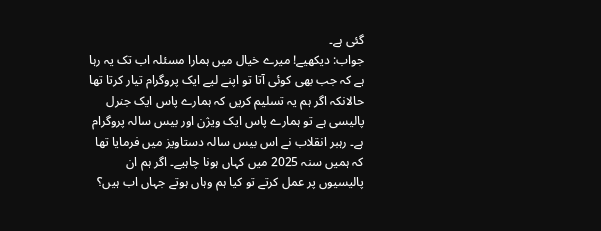گئی ہے۔
جواب: دیکھیے! میرے خیال میں ہمارا مسئلہ اب تک یہ رہا ہے کہ جب بھی کوئی آتا تو اپنے لیے ایک پروگرام تیار کرتا تھا حالانکہ اگر ہم یہ تسلیم کریں کہ ہمارے پاس ایک جنرل پالیسی ہے تو ہمارے پاس ایک ویژن اور بیس سالہ پروگرام ہے۔ رہبر انقلاب نے اس بیس سالہ دستاویز میں فرمایا تھا کہ ہمیں سنہ 2025 میں کہاں ہونا چاہیے۔ اگر ہم ان پالیسیوں پر عمل کرتے تو کیا ہم وہاں ہوتے جہاں اب ہیں؟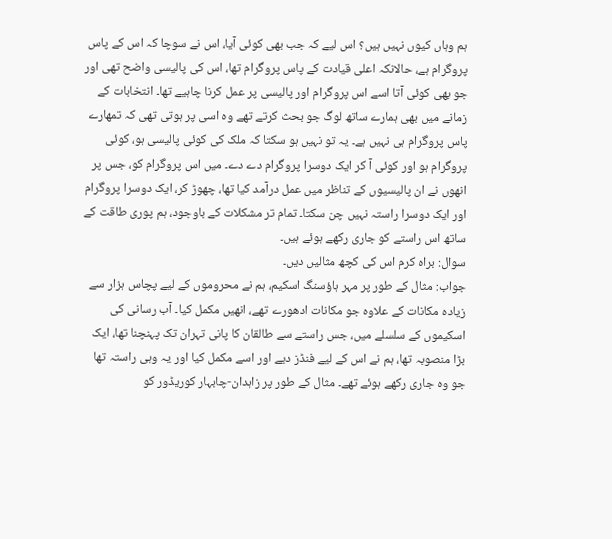ہم وہاں کیوں نہیں ہیں؟ اس لیے کہ جب بھی کوئی آیا، اس نے سوچا کہ اس کے پاس پروگرام ہے، حالانکہ اعلی قیادت کے پاس پروگرام تھا، اس کی پالیسی واضح تھی اور جو بھی کوئی آتا اسے اس پروگرام اور پالیسی پر عمل کرنا چاہیے تھا۔ انتخابات کے زمانے میں بھی ہمارے ساتھ لوگ جو بحث کرتے تھے وہ اسی پر ہوتی تھی کہ تمھارے پاس پروگرام ہی نہیں ہے۔ یہ تو نہیں ہو سکتا کہ ملک کی کوئی پالیسی ہو، کوئی پروگرام ہو اور کوئی آ کر ایک دوسرا پروگرام دے دے۔ میں اس پروگرام کو، جس پر انھوں نے ان پالیسیوں کے تناظر میں عمل درآمد کیا تھا، چھوڑ کر، ایک دوسرا پروگرام اور ایک دوسرا راستہ نہیں چن سکتا۔ تمام تر مشکلات کے باوجود، ہم پوری طاقت کے ساتھ اس راستے کو جاری رکھے ہوئے ہیں۔
سوال: براہ کرم اس کی کچھ مثالیں دیں۔
جواب: مثال کے طور پر مہر ہاؤسنگ اسکیم، ہم نے محروموں کے لیے پچاس ہزار سے زیادہ مکانات کے علاوہ جو مکانات ادھورے تھے، انھیں مکمل کیا۔ آب رسانی کی اسکیموں کے سلسلے میں، جس راستے سے طالقان کا پانی تہران تک پہنچنا تھا، ایک بڑا منصوبہ تھا، ہم نے اس کے لیے فنڈز دیے اور اسے مکمل کیا اور یہ وہی راستہ تھا جو وہ جاری رکھے ہوئے تھے۔ مثال کے طور پر زاہدان-چابہار کوریڈور کو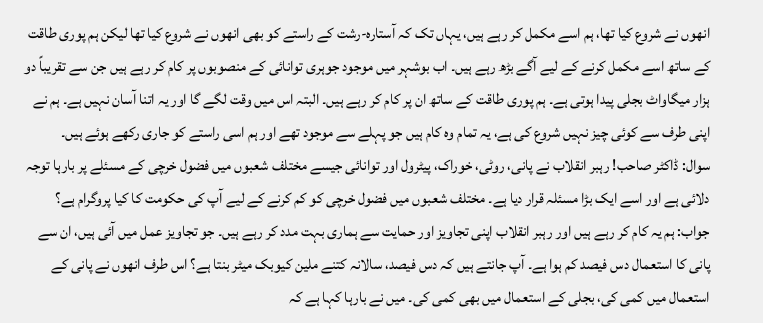انھوں نے شروع کیا تھا، ہم اسے مکمل کر رہے ہیں، یہاں تک کہ آستارہ-رشت کے راستے کو بھی انھوں نے شروع کیا تھا لیکن ہم پوری طاقت کے ساتھ اسے مکمل کرنے کے لیے آگے بڑھ رہے ہیں۔ اب بوشہر میں موجود جوہری توانائی کے منصوبوں پر کام کر رہے ہیں جن سے تقریباً دو ہزار میگاواٹ بجلی پیدا ہوتی ہے۔ ہم پوری طاقت کے ساتھ ان پر کام کر رہے ہیں۔ البتہ اس میں وقت لگے گا اور یہ اتنا آسان نہیں ہے۔ ہم نے اپنی طرف سے کوئی چیز نہیں شروع کی ہے، یہ تمام وہ کام ہیں جو پہلے سے موجود تھے اور ہم اسی راستے کو جاری رکھے ہوئے ہیں۔
سوال: ڈاکٹر صاحب! رہبر انقلاب نے پانی، روٹی، خوراک، پیٹرول اور توانائی جیسے مختلف شعبوں میں فضول خرچی کے مسئلے پر بارہا توجہ دلائی ہے اور اسے ایک بڑا مسئلہ قرار دیا ہے۔ مختلف شعبوں میں فضول خرچی کو کم کرنے کے لیے آپ کی حکومت کا کیا پروگرام ہے؟
جواب: ہم یہ کام کر رہے ہیں اور رہبر انقلاب اپنی تجاویز اور حمایت سے ہماری بہت مدد کر رہے ہیں۔ جو تجاویز عمل میں آئی ہیں، ان سے پانی کا استعمال دس فیصد کم ہوا ہے۔ آپ جانتے ہیں کہ دس فیصد، سالانہ کتنے ملین کیوبک میٹر بنتا ہے؟ اس طرف انھوں نے پانی کے استعمال میں کمی کی، بجلی کے استعمال میں بھی کمی کی۔ میں نے بارہا کہا ہے کہ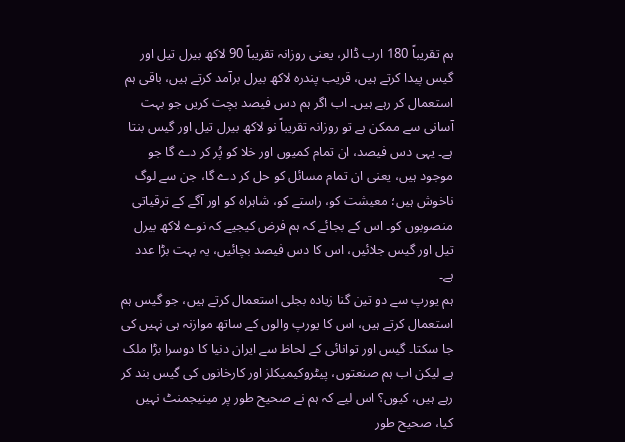ہم تقریباً 180 ارب ڈالر، یعنی روزانہ تقریباً 90 لاکھ بیرل تیل اور گیس پیدا کرتے ہیں، قریب پندرہ لاکھ بیرل برآمد کرتے ہیں، باقی ہم استعمال کر رہے ہیں۔ اب اگر ہم دس فیصد بچت کریں جو بہت آسانی سے ممکن ہے تو روزانہ تقریباً نو لاکھ بیرل تیل اور گیس بنتا ہے۔ یہی دس فیصد، ان تمام کمیوں اور خلا کو پُر کر دے گا جو موجود ہیں، یعنی ان تمام مسائل کو حل کر دے گا، جن سے لوگ ناخوش ہیں؛ معیشت کو، راستے کو، شاہراہ کو اور آگے کے ترقیاتی منصوبوں کو۔ اس کے بجائے کہ ہم فرض کیجیے کہ نوے لاکھ بیرل تیل اور گیس جلائیں، اس کا دس فیصد بچائیں، یہ بہت بڑا عدد ہے۔
ہم یورپ سے دو تین گنا زیادہ بجلی استعمال کرتے ہیں، جو گیس ہم استعمال کرتے ہیں، اس کا یورپ والوں کے ساتھ موازنہ ہی نہیں کی جا سکتا۔ گیس اور توانائی کے لحاظ سے ایران دنیا کا دوسرا بڑا ملک ہے لیکن اب ہم صنعتوں، پیٹروکیمیکلز اور کارخانوں کی گیس بند کر رہے ہیں، کیوں؟ اس لیے کہ ہم نے صحیح طور پر مینیجمنٹ نہیں کیا، صحیح طور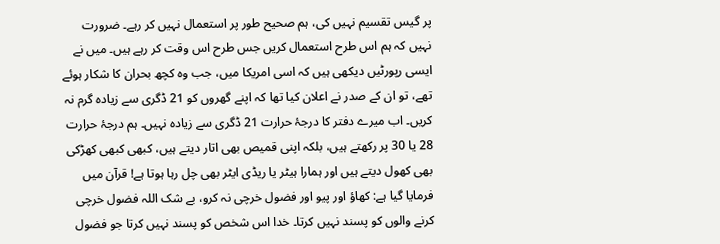پر گیس تقسیم نہیں کی، ہم صحیح طور پر استعمال نہیں کر رہے۔ ضرورت نہیں کہ ہم اس طرح استعمال کریں جس طرح اس وقت کر رہے ہیں۔ میں نے ایسی رپورٹیں دیکھی ہیں کہ اسی امریکا میں، جب وہ کچھ بحران کا شکار ہوئے تھے، تو ان کے صدر نے اعلان کیا تھا کہ اپنے گھروں کو 21 ڈگری سے زیادہ گرم نہ کریں۔ اب میرے دفتر کا درجۂ حرارت 21 ڈگری سے زیادہ نہیں۔ ہم درجۂ حرارت 28 یا 30 پر رکھتے ہیں، بلکہ اپنی قمیص بھی اتار دیتے ہیں، کبھی کبھی کھڑکی بھی کھول دیتے ہیں اور ہمارا ہیٹر یا ریڈی ایٹر بھی چل رہا ہوتا ہے! قرآن میں فرمایا گیا ہے: کھاؤ اور پیو اور فضول خرچی نہ کرو، بے شک اللہ فضول خرچی کرنے والوں کو پسند نہیں کرتا۔ خدا اس شخص کو پسند نہیں کرتا جو فضول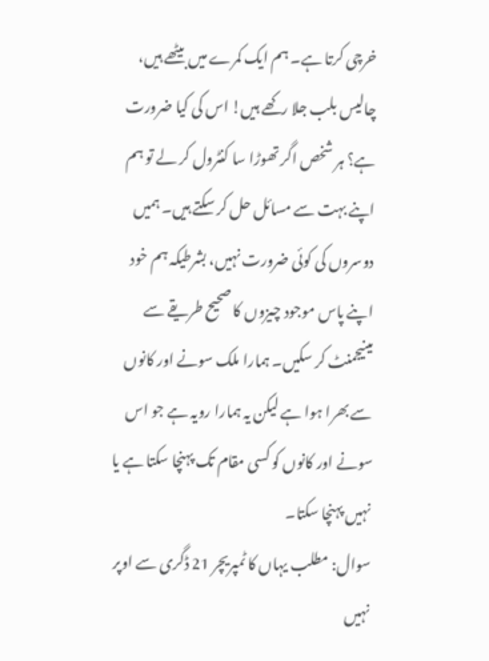خرچی کرتا ہے۔ ہم ایک کمرے میں بیٹھے ہیں، چالیس بلب جلا رکھے ہیں! اس کی کیا ضرورت ہے؟ ہر شخص اگر تھوڑا سا کنٹرول کر لے تو ہم اپنے بہت سے مسائل حل کر سکتے ہیں۔ ہمیں دوسروں کی کوئی ضرورت نہیں، بشرطیکہ ہم خود اپنے پاس موجود چیزوں کا صحیح طریقے سے مینیجمنٹ کر سکیں۔ ہمارا ملک سونے اور کانوں سے بھرا ہوا ہے لیکن یہ ہمارا رویہ ہے جو اس سونے اور کانوں کو کسی مقام تک پہنچا سکتا ہے یا نہیں پہنچا سکتا۔
سوال: مطلب یہاں کا ٹمپریچر 21 ڈگری سے اوپر نہیں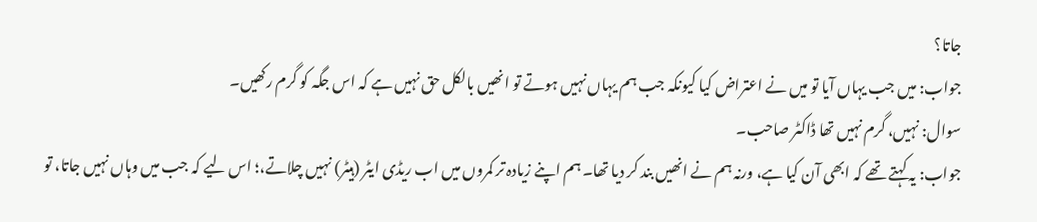جاتا؟
جواب: میں جب یہاں آیا تو میں نے اعتراض کیا کیونکہ جب ہم یہاں نہیں ہوتے تو انھیں بالکل حق نہیں ہے کہ اس جگہ کو گرم رکھیں۔
سوال: نہیں، گرم نہیں تھا ڈاکٹر صاحب۔
جواب: یہ کہتے تھے کہ ابھی آن کیا ہے، ورنہ ہم نے انھیں بند کر دیا تھا۔ ہم اپنے زیادہ تر کمروں میں اب ریڈی ایٹر (ہیٹر) نہیں چلاتے،؛ اس لیے کہ جب میں وہاں نہیں جاتا، تو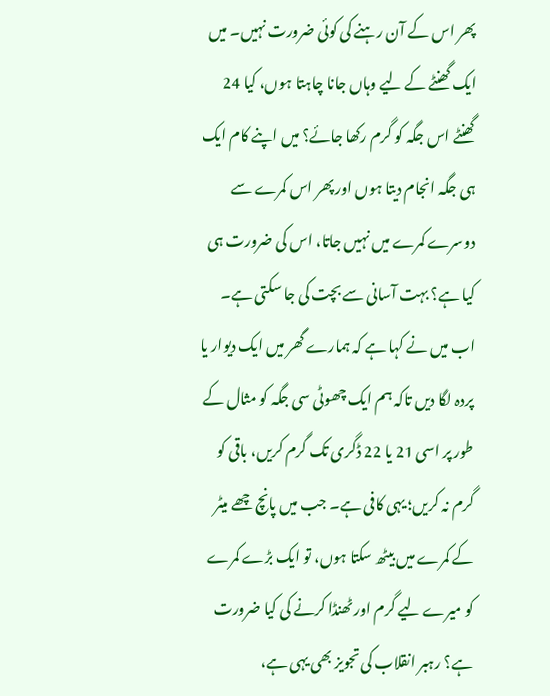پھر اس کے آن رہنے کی کوئی ضرورت نہیں۔ میں ایک گھنٹے کے لیے وہاں جانا چاہتا ہوں، کیا 24 گھنٹے اس جگہ کو گرم رکھا جائے؟ میں اپنے کام ایک ہی جگہ انجام دیتا ہوں اور پھر اس کمرے سے دوسرے کمرے میں نہیں جاتا، اس کی ضرورت ہی کیا ہے؟ بہت آسانی سے بچت کی جا سکتی ہے۔ اب میں نے کہا ہے کہ ہمارے گھر میں ایک دیوار یا پردہ لگا دیں تاکہ ہم ایک چھوٹی سی جگہ کو مثال کے طور پر اسی 21 یا 22 ڈگری تک گرم کریں، باقی کو گرم نہ کریں؛ یہی کافی ہے۔ جب میں پانچ چھے میٹر کے کمرے میں بیٹھ سکتا ہوں، تو ایک بڑے کمرے کو میرے لیے گرم اور ٹھنڈا کرنے کی کیا ضرورت ہے؟ رہبر انقلاب کی تجویز بھی یہی ہے،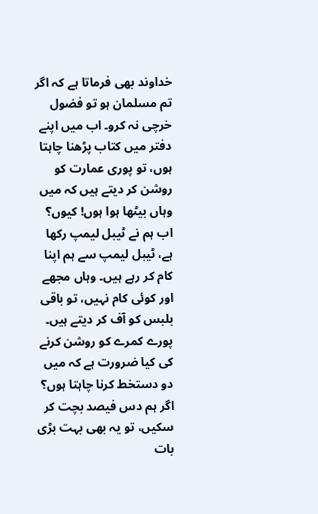خداوند بھی فرماتا ہے کہ اگر تم مسلمان ہو تو فضول خرچی نہ کرو۔ اب میں اپنے دفتر میں کتاب پڑھنا چاہتا ہوں، تو پوری عمارت کو روشن کر دیتے ہیں کہ میں وہاں بیٹھا ہوا ہوں! کیوں؟ اب ہم نے ٹیبل لیمپ رکھا ہے، ٹیبل لیمپ سے ہم اپنا کام کر رہے ہیں۔ وہاں مجھے اور کوئی کام نہیں، تو باقی بلبس کو آف کر دیتے ہیں۔ پورے کمرے کو روشن کرنے کی کیا ضرورت ہے کہ میں دو دستخط کرنا چاہتا ہوں؟ اگر ہم دس فیصد بچت کر سکیں، تو یہ بھی بہت بڑی بات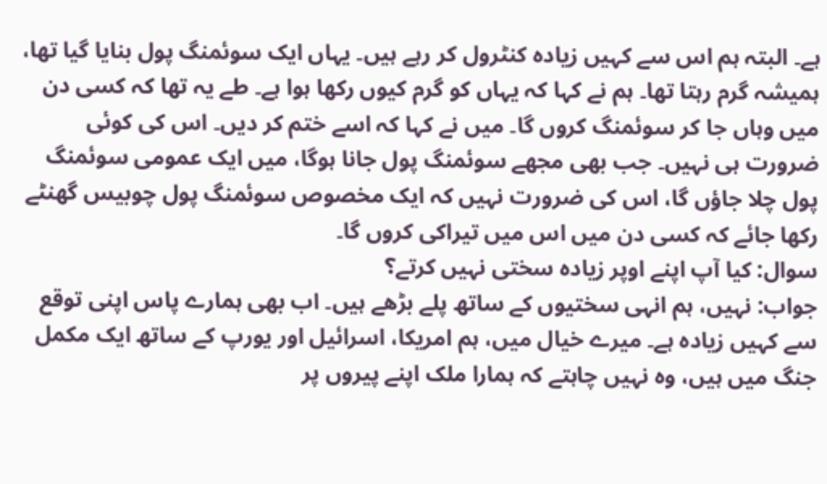ہے۔ البتہ ہم اس سے کہیں زیادہ کنٹرول کر رہے ہیں۔ یہاں ایک سوئمنگ پول بنایا گیا تھا، ہمیشہ گرم رہتا تھا۔ ہم نے کہا کہ یہاں کو گرم کیوں رکھا ہوا ہے۔ طے یہ تھا کہ کسی دن میں وہاں جا کر سوئمنگ کروں گا۔ میں نے کہا کہ اسے ختم کر دیں۔ اس کی کوئی ضرورت ہی نہیں۔ جب بھی مجھے سوئمنگ پول جانا ہوگا، میں ایک عمومی سوئمنگ پول چلا جاؤں گا، اس کی ضرورت نہیں کہ ایک مخصوص سوئمنگ پول چوبیس گھنٹے رکھا جائے کہ کسی دن میں اس میں تیراکی کروں گا۔
سوال: کیا آپ اپنے اوپر زیادہ سختی نہیں کرتے؟
جواب: نہیں، ہم انہی سختیوں کے ساتھ پلے بڑھے ہیں۔ اب بھی ہمارے پاس اپنی توقع سے کہیں زیادہ ہے۔ میرے خیال میں، ہم امریکا، اسرائیل اور یورپ کے ساتھ ایک مکمل جنگ میں ہیں، وہ نہیں چاہتے کہ ہمارا ملک اپنے پیروں پر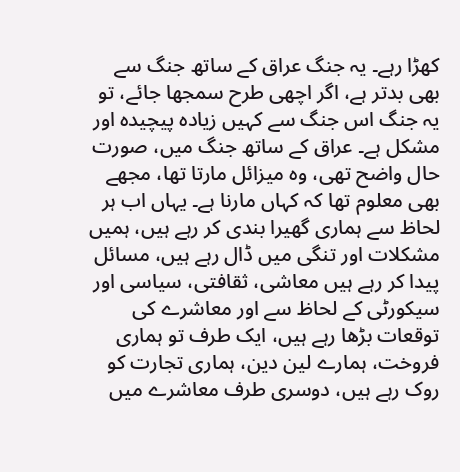کھڑا رہے۔ یہ جنگ عراق کے ساتھ جنگ سے بھی بدتر ہے، اگر اچھی طرح سمجھا جائے، تو یہ جنگ اس جنگ سے کہیں زیادہ پیچیدہ اور مشکل ہے۔ عراق کے ساتھ جنگ میں، صورت حال واضح تھی، وہ میزائل مارتا تھا، مجھے بھی معلوم تھا کہ کہاں مارنا ہے۔ یہاں اب ہر لحاظ سے ہماری گھیرا بندی کر رہے ہیں، ہمیں مشکلات اور تنگی میں ڈال رہے ہیں، مسائل پیدا کر رہے ہیں معاشی، ثقافتی، سیاسی اور سیکورٹی کے لحاظ سے اور معاشرے کی توقعات بڑھا رہے ہیں، ایک طرف تو ہماری فروخت، ہمارے لین دین، ہماری تجارت کو روک رہے ہیں، دوسری طرف معاشرے میں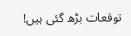توقعات بڑھ گئی ہیں!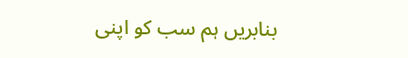بنابریں ہم سب کو اپنی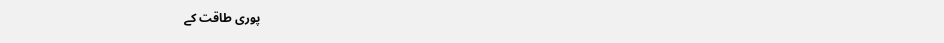پوری طاقت کے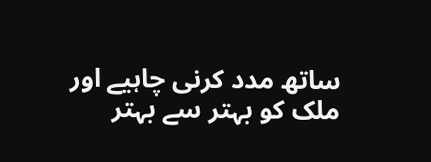ساتھ مدد کرنی چاہیے اور ملک کو بہتر سے بہتر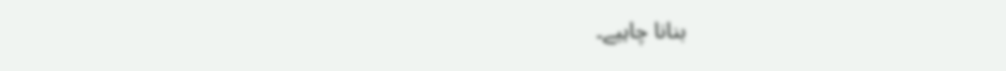بنانا چاہیے۔